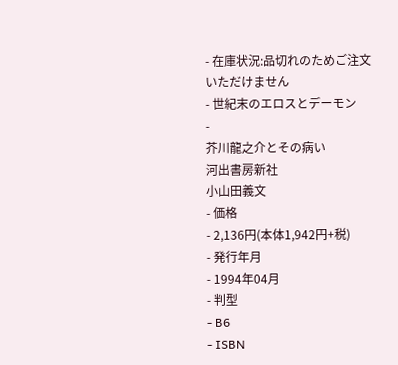- 在庫状況:品切れのためご注文いただけません
- 世紀末のエロスとデーモン
-
芥川龍之介とその病い
河出書房新社
小山田義文
- 価格
- 2,136円(本体1,942円+税)
- 発行年月
- 1994年04月
- 判型
- B6
- ISBN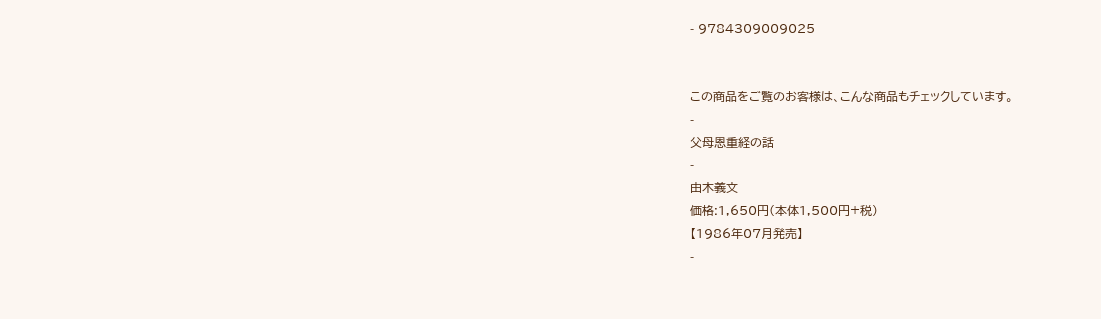- 9784309009025


この商品をご覧のお客様は、こんな商品もチェックしています。
-
父母恩重経の話
-
由木義文
価格:1,650円(本体1,500円+税)
【1986年07月発売】
-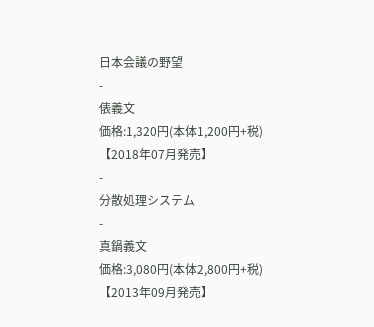日本会議の野望
-
俵義文
価格:1,320円(本体1,200円+税)
【2018年07月発売】
-
分散処理システム
-
真鍋義文
価格:3,080円(本体2,800円+税)
【2013年09月発売】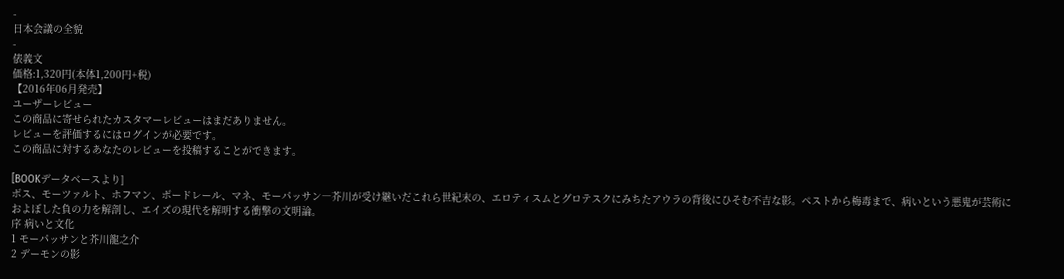-
日本会議の全貌
-
俵義文
価格:1,320円(本体1,200円+税)
【2016年06月発売】
ユーザーレビュー
この商品に寄せられたカスタマーレビューはまだありません。
レビューを評価するにはログインが必要です。
この商品に対するあなたのレビューを投稿することができます。

[BOOKデータベースより]
ボス、モーツァルト、ホフマン、ボードレール、マネ、モーパッサン―芥川が受け継いだこれら世紀末の、エロティスムとグロテスクにみちたアウラの背後にひそむ不吉な影。ペストから梅毒まで、病いという悪鬼が芸術におよぼした負の力を解剖し、エイズの現代を解明する衝撃の文明論。
序 病いと文化
1 モーパッサンと芥川龍之介
2 デーモンの影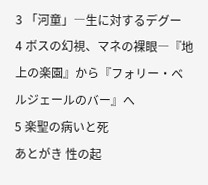3 「河童」―生に対するデグー
4 ボスの幻視、マネの裸眼―『地上の楽園』から『フォリー・ベルジェールのバー』へ
5 楽聖の病いと死
あとがき 性の起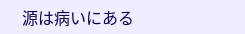源は病いにある